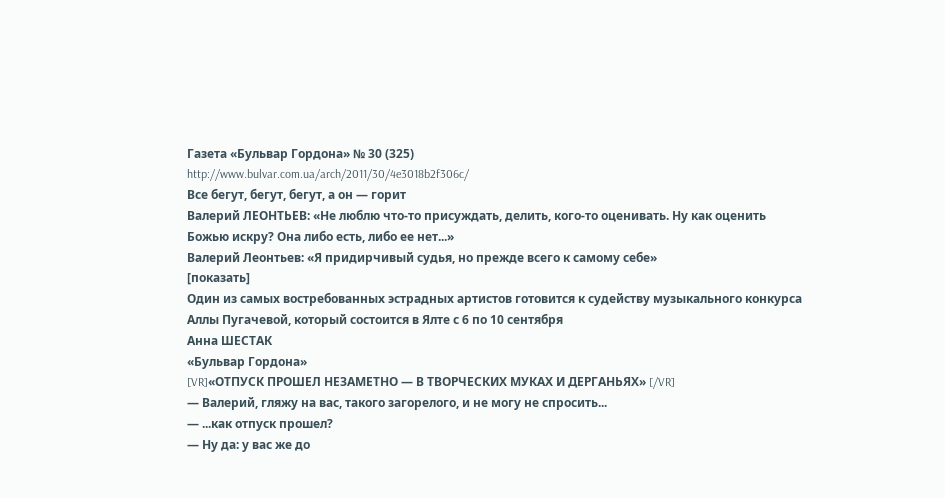Газета «Бульвар Гордона» № 30 (325)
http://www.bulvar.com.ua/arch/2011/30/4e3018b2f306c/
Все бегут, бегут, бегут, а он — горит
Валерий ЛЕОНТЬЕВ: «Не люблю что-то присуждать, делить, кого-то оценивать. Ну как оценить Божью искру? Она либо есть, либо ее нет...»
Валерий Леонтьев: «Я придирчивый судья, но прежде всего к самому себе»
[показать]
Один из самых востребованных эстрадных артистов готовится к судейству музыкального конкурса Аллы Пугачевой, который состоится в Ялте с 6 по 10 сентября
Анна ШЕСТАК
«Бульвар Гордона»
[VR]«ОТПУСК ПРОШЕЛ НЕЗАМЕТНО — В ТВОРЧЕСКИХ МУКАХ И ДЕРГАНЬЯХ» [/VR]
— Валерий, гляжу на вас, такого загорелого, и не могу не спросить...
— ...как отпуск прошел?
— Ну да: у вас же до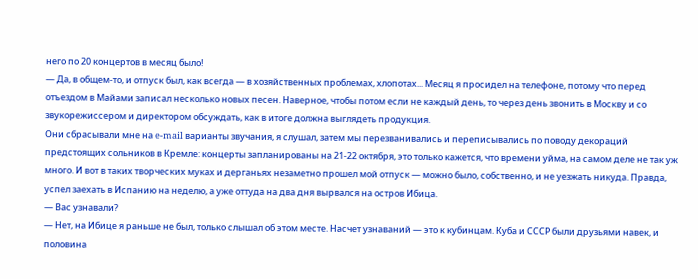него по 20 концертов в месяц было!
— Да, в общем-то, и отпуск был, как всегда — в хозяйственных проблемах, хлопотах... Месяц я просидел на телефоне, потому что перед отъездом в Майами записал несколько новых песен. Наверное, чтобы потом если не каждый день, то через день звонить в Москву и со звукорежиссером и директором обсуждать, как в итоге должна выглядеть продукция.
Они сбрасывали мне на e-mail варианты звучания, я слушал, затем мы перезванивались и переписывались по поводу декораций предстоящих сольников в Кремле: концерты запланированы на 21-22 октября, это только кажется, что времени уйма, на самом деле не так уж много. И вот в таких творческих муках и дерганьях незаметно прошел мой отпуск — можно было, собственно, и не уезжать никуда. Правда, успел заехать в Испанию на неделю, а уже оттуда на два дня вырвался на остров Ибица.
— Вас узнавали?
— Нет, на Ибице я раньше не был, только слышал об этом месте. Насчет узнаваний — это к кубинцам. Куба и СССР были друзьями навек, и половина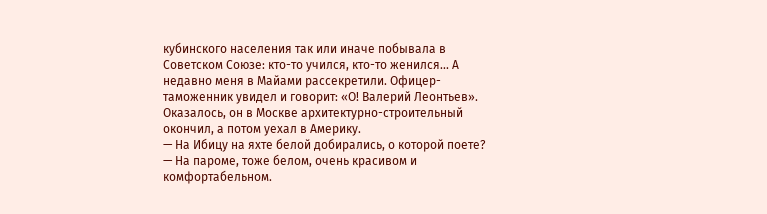кубинского населения так или иначе побывала в Советском Союзе: кто-то учился, кто-то женился... А недавно меня в Майами рассекретили. Офицер-таможенник увидел и говорит: «О! Валерий Леонтьев». Оказалось, он в Москве архитектурно-строительный окончил, а потом уехал в Америку.
— На Ибицу на яхте белой добирались, о которой поете?
— На пароме, тоже белом, очень красивом и комфортабельном.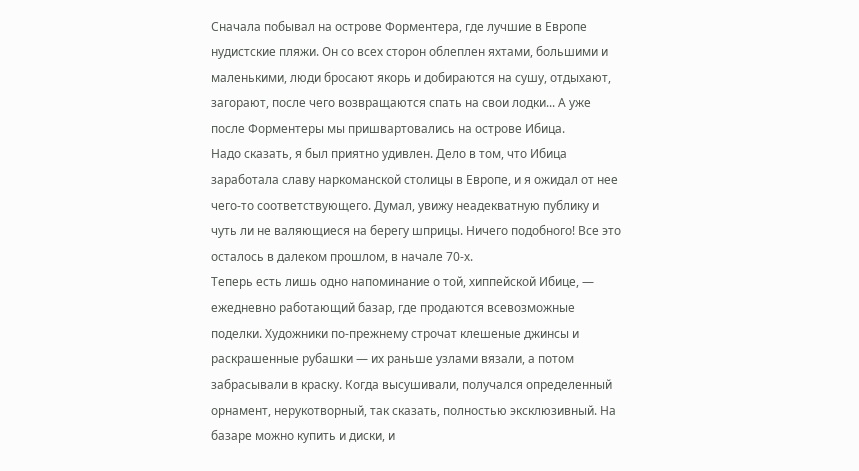Сначала побывал на острове Форментера, где лучшие в Европе нудистские пляжи. Он со всех сторон облеплен яхтами, большими и маленькими, люди бросают якорь и добираются на сушу, отдыхают, загорают, после чего возвращаются спать на свои лодки... А уже после Форментеры мы пришвартовались на острове Ибица.
Надо сказать, я был приятно удивлен. Дело в том, что Ибица заработала славу наркоманской столицы в Европе, и я ожидал от нее чего-то соответствующего. Думал, увижу неадекватную публику и чуть ли не валяющиеся на берегу шприцы. Ничего подобного! Все это осталось в далеком прошлом, в начале 70-х.
Теперь есть лишь одно напоминание о той, хиппейской Ибице, — ежедневно работающий базар, где продаются всевозможные поделки. Художники по-прежнему строчат клешеные джинсы и раскрашенные рубашки — их раньше узлами вязали, а потом забрасывали в краску. Когда высушивали, получался определенный орнамент, нерукотворный, так сказать, полностью эксклюзивный. На базаре можно купить и диски, и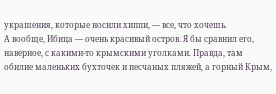украшения, которые носили хиппи, — все, что хочешь.
А вообще, Ибица — очень красивый остров. Я бы сравнил его, наверное, с какими-то крымскими уголками. Правда, там обилие маленьких бухточек и песчаных пляжей, а горный Крым,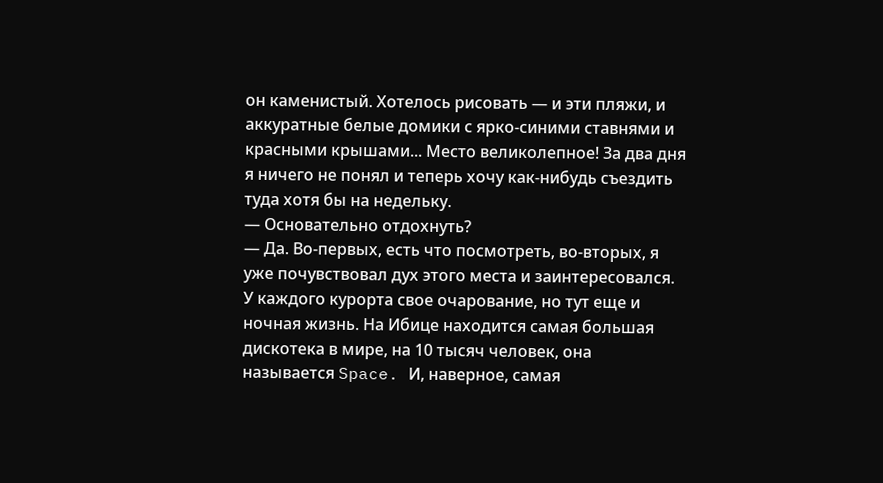он каменистый. Хотелось рисовать — и эти пляжи, и аккуратные белые домики с ярко-синими ставнями и красными крышами... Место великолепное! За два дня я ничего не понял и теперь хочу как-нибудь съездить туда хотя бы на недельку.
— Основательно отдохнуть?
— Да. Во-первых, есть что посмотреть, во-вторых, я уже почувствовал дух этого места и заинтересовался. У каждого курорта свое очарование, но тут еще и ночная жизнь. На Ибице находится самая большая дискотека в мире, на 10 тысяч человек, она называется Space. И, наверное, самая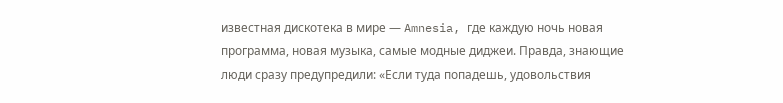известная дискотека в мире — Amnesia, где каждую ночь новая программа, новая музыка, самые модные диджеи. Правда, знающие люди сразу предупредили: «Если туда попадешь, удовольствия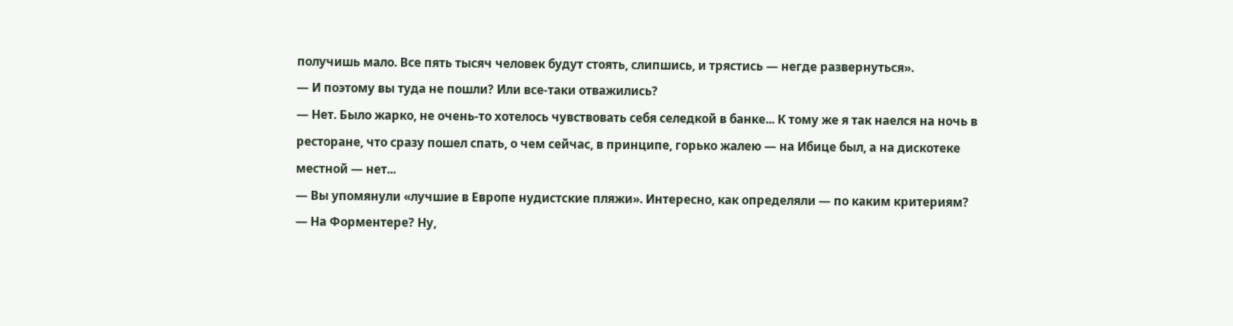получишь мало. Все пять тысяч человек будут стоять, слипшись, и трястись — негде развернуться».
— И поэтому вы туда не пошли? Или все-таки отважились?
— Нет. Было жарко, не очень-то хотелось чувствовать себя селедкой в банке... К тому же я так наелся на ночь в ресторане, что сразу пошел спать, о чем сейчас, в принципе, горько жалею — на Ибице был, а на дискотеке местной — нет...
— Вы упомянули «лучшие в Европе нудистские пляжи». Интересно, как определяли — по каким критериям?
— На Форментере? Ну,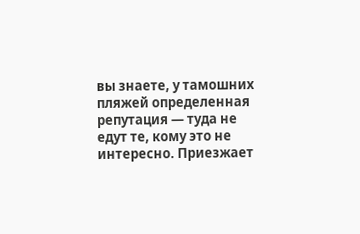вы знаете, у тамошних пляжей определенная репутация — туда не едут те, кому это не интересно. Приезжает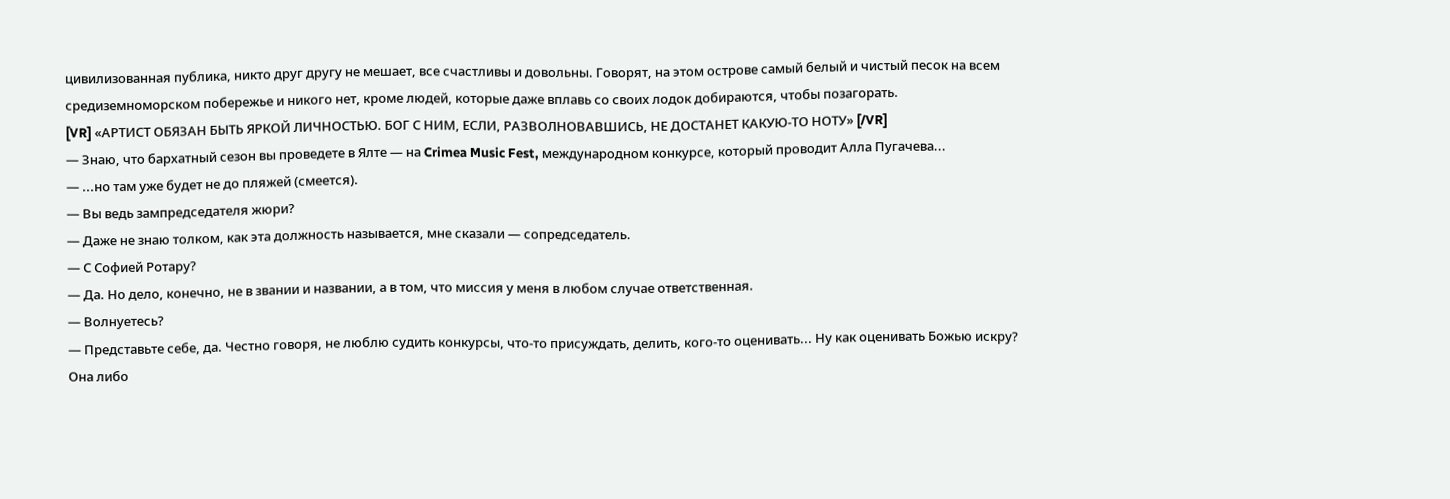цивилизованная публика, никто друг другу не мешает, все счастливы и довольны. Говорят, на этом острове самый белый и чистый песок на всем средиземноморском побережье и никого нет, кроме людей, которые даже вплавь со своих лодок добираются, чтобы позагорать.
[VR] «АРТИСТ ОБЯЗАН БЫТЬ ЯРКОЙ ЛИЧНОСТЬЮ. БОГ С НИМ, ЕСЛИ, РАЗВОЛНОВАВШИСЬ, НЕ ДОСТАНЕТ КАКУЮ-ТО НОТУ» [/VR]
— Знаю, что бархатный сезон вы проведете в Ялте — на Crimea Music Fest, международном конкурсе, который проводит Алла Пугачева...
— ...но там уже будет не до пляжей (смеется).
— Вы ведь зампредседателя жюри?
— Даже не знаю толком, как эта должность называется, мне сказали — сопредседатель.
— С Софией Ротару?
— Да. Но дело, конечно, не в звании и названии, а в том, что миссия у меня в любом случае ответственная.
— Волнуетесь?
— Представьте себе, да. Честно говоря, не люблю судить конкурсы, что-то присуждать, делить, кого-то оценивать... Ну как оценивать Божью искру? Она либо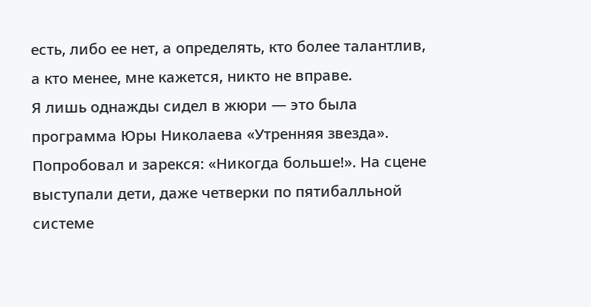есть, либо ее нет, а определять, кто более талантлив, а кто менее, мне кажется, никто не вправе.
Я лишь однажды сидел в жюри — это была программа Юры Николаева «Утренняя звезда». Попробовал и зарекся: «Никогда больше!». На сцене выступали дети, даже четверки по пятибалльной системе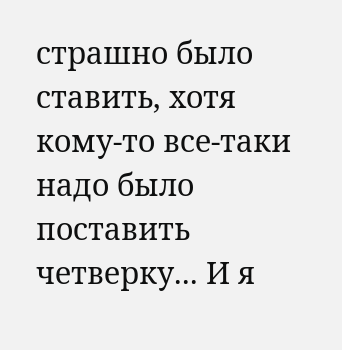страшно было ставить, хотя кому-то все-таки надо было поставить четверку... И я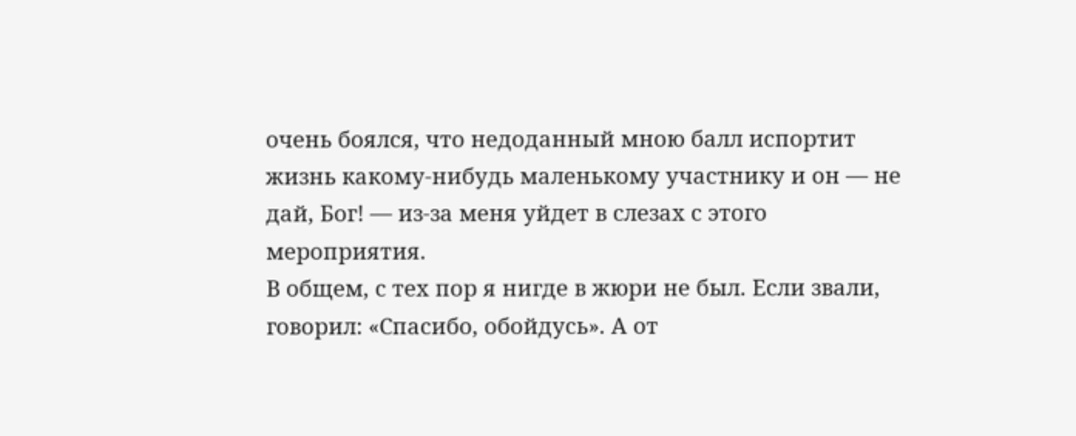очень боялся, что недоданный мною балл испортит жизнь какому-нибудь маленькому участнику и он — не дай, Бог! — из-за меня уйдет в слезах с этого мероприятия.
В общем, с тех пор я нигде в жюри не был. Если звали, говорил: «Спасибо, обойдусь». А от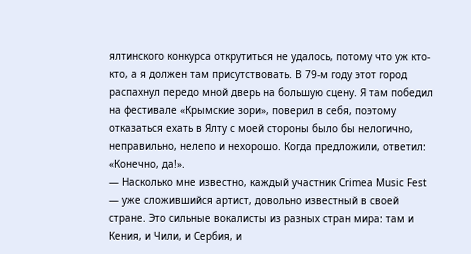ялтинского конкурса открутиться не удалось, потому что уж кто-кто, а я должен там присутствовать. В 79-м году этот город распахнул передо мной дверь на большую сцену. Я там победил на фестивале «Крымские зори», поверил в себя, поэтому отказаться ехать в Ялту с моей стороны было бы нелогично, неправильно, нелепо и нехорошо. Когда предложили, ответил: «Конечно, да!».
— Насколько мне известно, каждый участник Сrimea Music Fest — уже сложившийся артист, довольно известный в своей стране. Это сильные вокалисты из разных стран мира: там и Кения, и Чили, и Сербия, и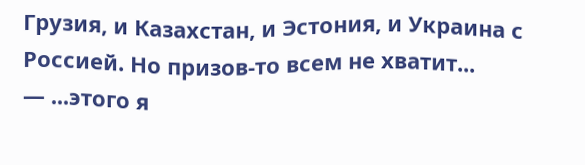Грузия, и Казахстан, и Эстония, и Украина с Россией. Но призов-то всем не хватит...
— ...этого я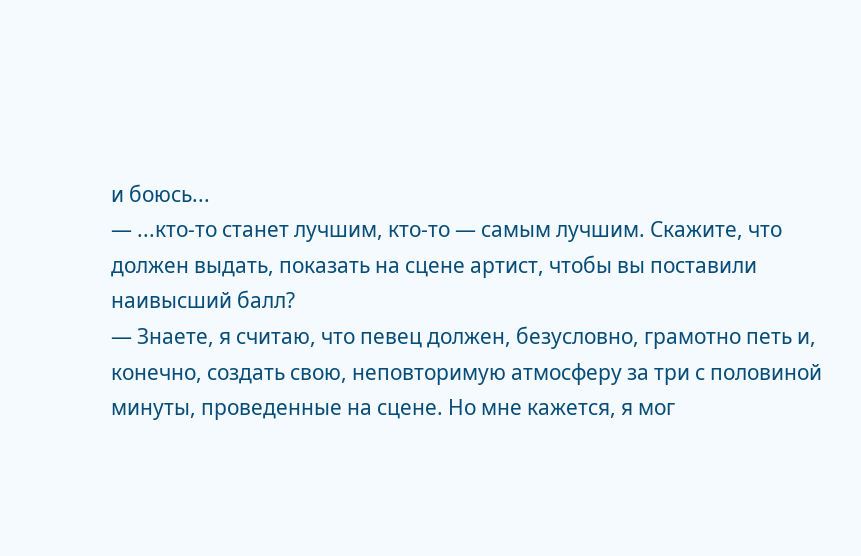и боюсь...
— ...кто-то станет лучшим, кто-то — самым лучшим. Скажите, что должен выдать, показать на сцене артист, чтобы вы поставили наивысший балл?
— Знаете, я считаю, что певец должен, безусловно, грамотно петь и, конечно, создать свою, неповторимую атмосферу за три с половиной минуты, проведенные на сцене. Но мне кажется, я мог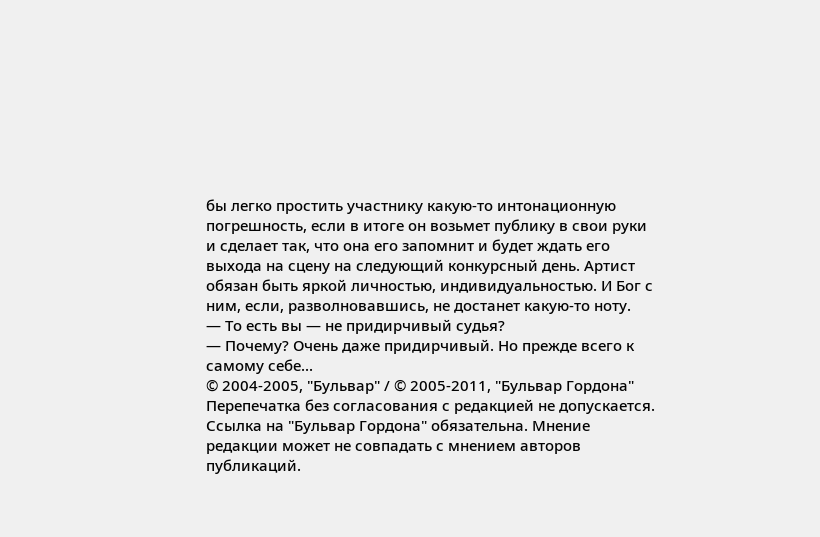бы легко простить участнику какую-то интонационную погрешность, если в итоге он возьмет публику в свои руки и сделает так, что она его запомнит и будет ждать его выхода на сцену на следующий конкурсный день. Артист обязан быть яркой личностью, индивидуальностью. И Бог с ним, если, разволновавшись, не достанет какую-то ноту.
— То есть вы — не придирчивый судья?
— Почему? Очень даже придирчивый. Но прежде всего к самому себе...
© 2004-2005, "Бульвар" / © 2005-2011, "Бульвар Гордона"
Перепечатка без согласования с редакцией не допускается. Ссылка на "Бульвар Гордона" обязательна. Мнение редакции может не совпадать с мнением авторов публикаций.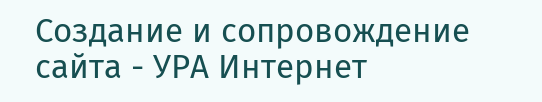Создание и сопровождение сайта - УРА Интернет